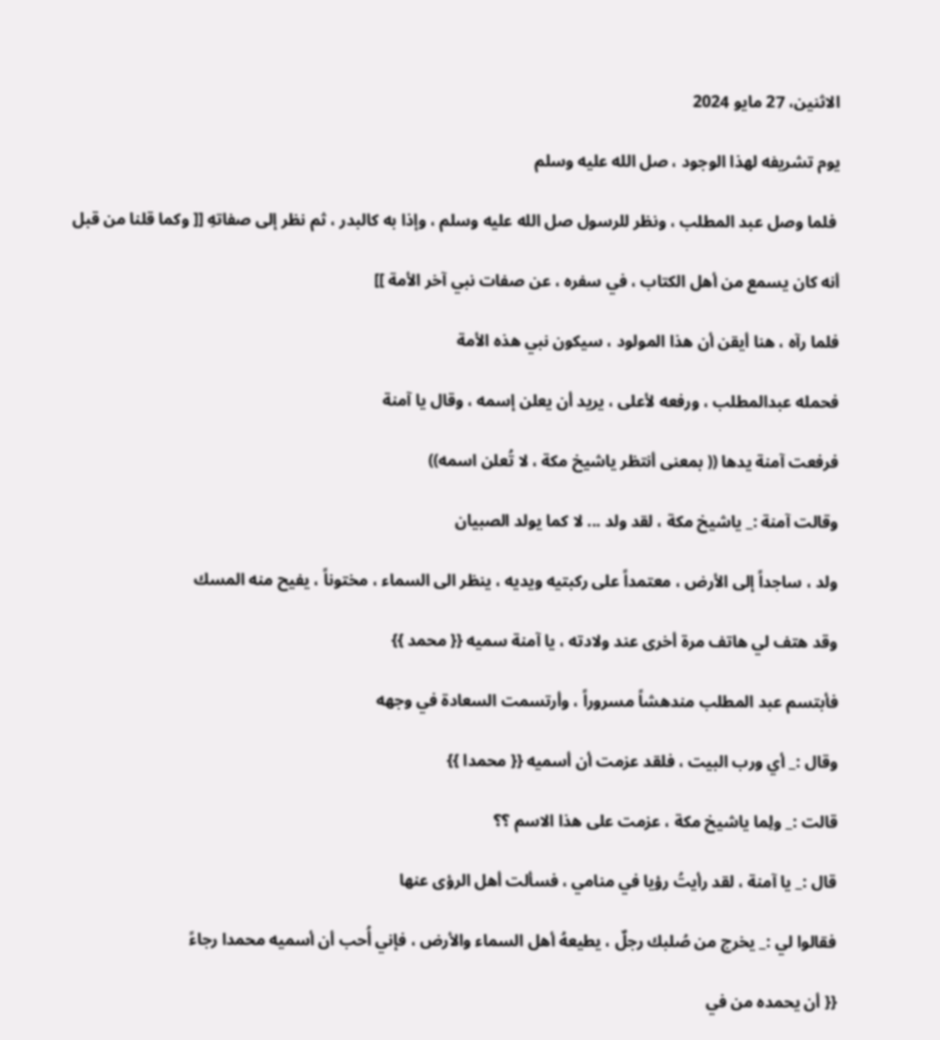الاثنين، 27 مايو 2024

يوم تشريفه لهذا الوجود ، صل الله عليه وسلم

 فلما وصل عبد المطلب ، ونظر للرسول صل الله عليه وسلم ، وإذا به كالبدر ، ثم نظر إلى صفاتهِ [[ وكما قلنا من قبل

أنه كان يسمع من أهل الكتاب ، في سفره ، عن صفات نبي آخر الأمة ]]

فلما رآه ، هنا أيقن أن هذا المولود ، سيكون نبي هذه الأمة

فحمله عبدالمطلب ، ورفعه لأعلى ، يريد أن يعلن إسمه ، وقال يا آمنة

فرفعت آمنة يدها (( بمعنى أنتظر ياشيخ مكة ، لا تُعلن اسمه))

وقالت آمنة :_ ياشيخ مكة ، لقد ولد ... لا كما يولد الصبيان

ولد ، ساجداً إلى الأرض ، معتمداً على ركبتيه ويديه ، ينظر الى السماء ، مختوناً ، يفيح منه المسك

وقد هتف لي هاتف مرة أخرى عند ولادته ، يا آمنة سميه {{ محمد }}

فأبتسم عبد المطلب مندهشاً مسروراً ، وأرتسمت السعادة في وجهه

وقال :_ أي ورب البيت ، فلقد عزمت أن أسميه {{ محمدا }}

قالت :_ ولِما ياشيخ مكة ، عزمت على هذا الاسم ؟؟

قال :_ يا آمنة ، لقد رأيتُ رؤيا في منامي ، فسألت أهل الرؤى عنها

فقالوا لي :_ يخرج من صُلبك رجلٌ ، يطيعهُ أهل السماء والأرض ، فإني أُحب أن أسميه محمدا رجاءً

{{ أن يحمده من في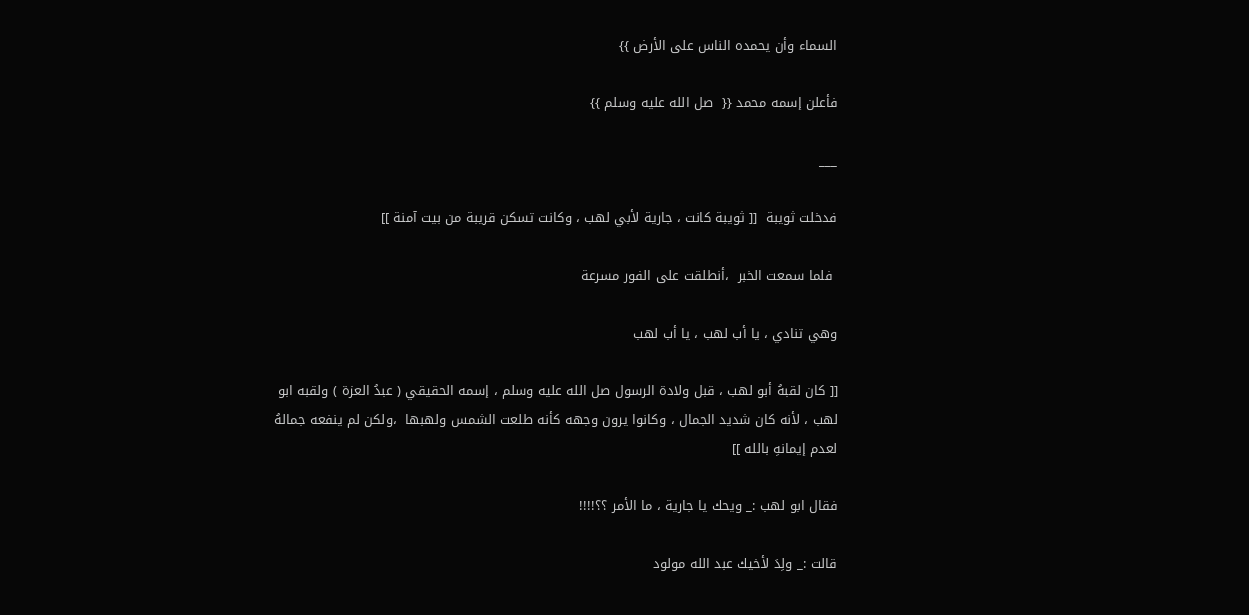السماء وأن يحمده الناس على الأرض }}

فأعلن إسمه محمد {{  صل الله عليه وسلم }}

___

فدخلت ثويبة  [[ ثويبة كانت ، جارية لأبي لهب ، وكانت تسكن قريبة من بيت آمنة ]]

 فلما سمعت الخبر  ،أنطلقت على الفور مسرعة

وهي تنادي ، يا أب لهب ، يا أب لهب

[[ كان لقبهُ أبو لهب ، قبل ولادة الرسول صل الله عليه وسلم ، إسمه الحقيقي ( عبدُ العزة ) ولقبه ابو لهب ، لأنه كان شديد الجمال ، وكانوا يرون وجهه كأنه طلعت الشمس ولهبها  ،ولكن لم ينفعه جمالهُ لعدم إيمانهِ بالله ]]

فقال ابو لهب :_ ويحك يا جارية ، ما الأمر ؟؟!!!!

قالت :_ ولِدَ لأخيك عبد الله مولود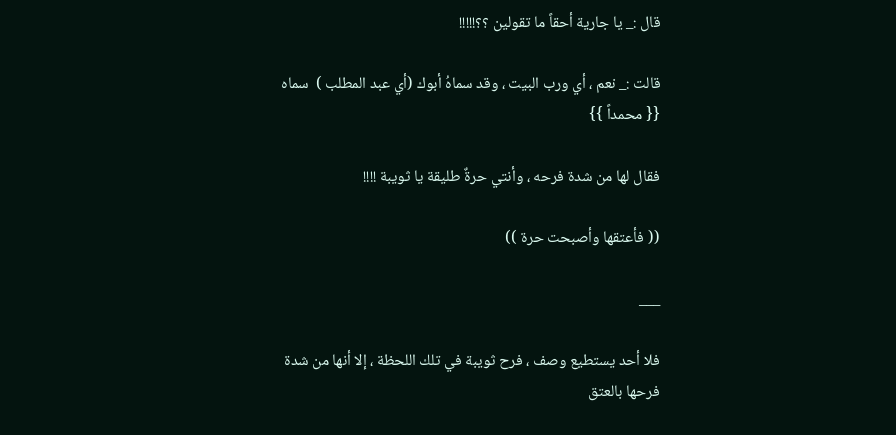قال :_ يا جارية أحقاً ما تقولين ؟؟!!!!!

قالت :_ نعم ، أي ورب البيت ، وقد سماهُ أبوك (أي عبد المطلب )  سماه {{ محمداً }}

فقال لها من شدة فرحه ، وأنتي حرةٌ طليقة يا ثويبة !!!!

(( فأعتقها وأصبحت حرة ))

___

فلا أحد يستطيع وصف ، فرح ثويبة في تلك اللحظة ، إلا أنها من شدة فرحها بالعتق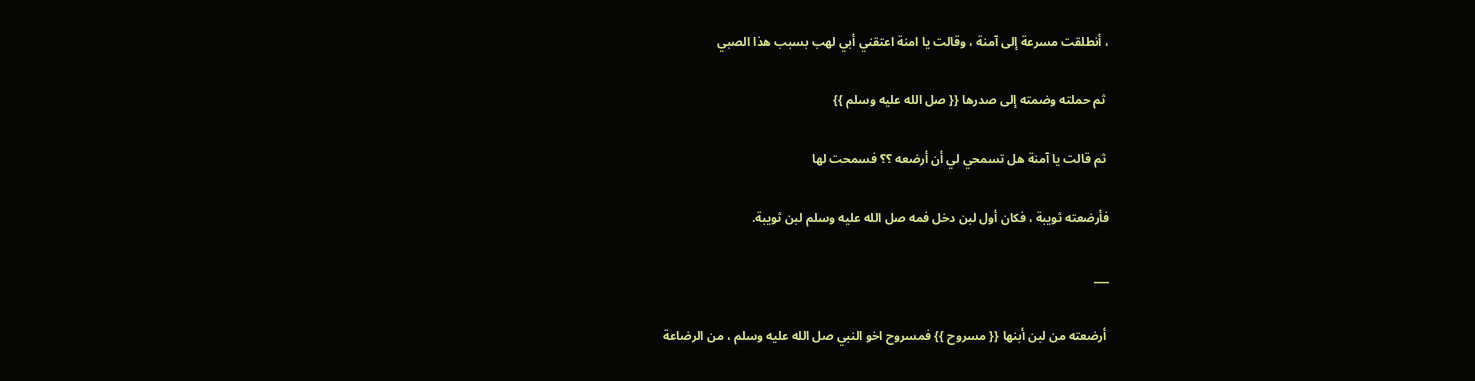، أنطلقت مسرعة إلى آمنة ، وقالت يا امنة اعتقني أبي لهب بسبب هذا الصبي

 ثم حملته وضمته إلى صدرها {{ صل الله عليه وسلم }}

 ثم قالت يا آمنة هل تسمحي لي أن أرضعه ؟؟ فسمحت لها

فأرضعته ثويبة ، فكان أول لبن دخل فمه صل الله عليه وسلم لبن ثويبة.

___

 أرضعته من لبن أبنها {{ مسروح }} فمسروح اخو النبي صل الله عليه وسلم ، من الرضاعة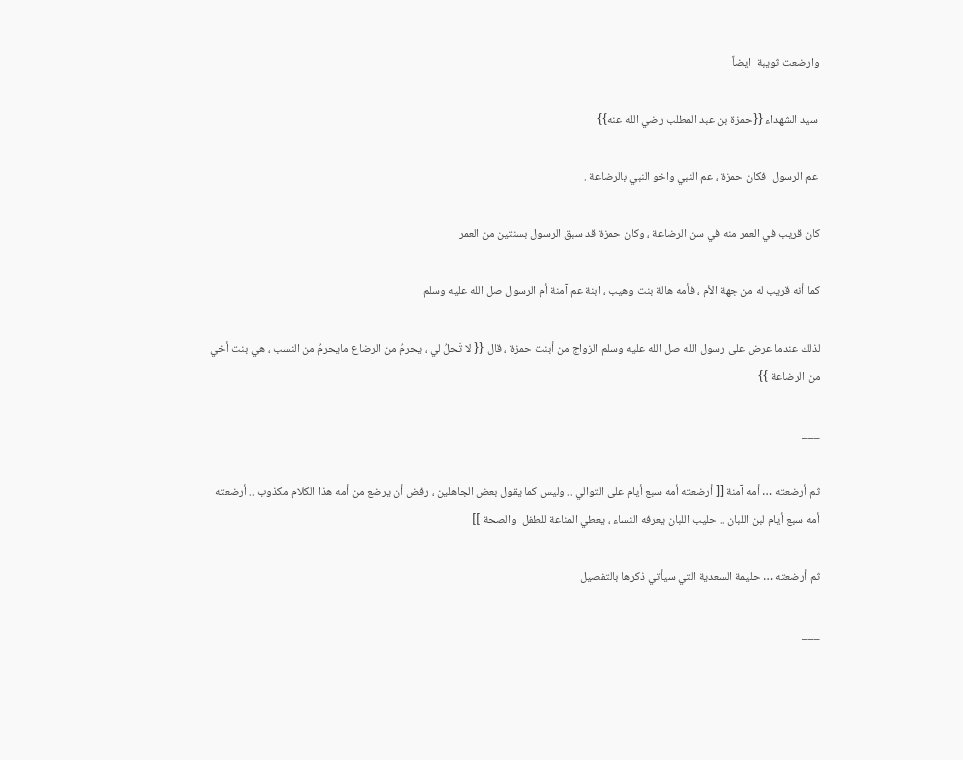وارضعت ثويبة  ايضاً

 سيد الشهداء {{حمزة بن عبد المطلب رضي الله عنه}}

 عم الرسول  فكان حمزة ، عم النبي واخو النبي بالرضاعة .

كان قريب في العمر منه في سن الرضاعة ، وكان حمزة قد سبق الرسول بسنتين من العمر

كما أنه قريب له من جهة الأم ، فأمه هالة بنت وهيب ، ابنة عم آمنة أم الرسول صل الله عليه وسلم

لذلك عندما عرض على رسول الله صل الله عليه وسلم الزواج من أبنت حمزة ، قال {{ لا تَحلُ لي ، يحرمُ من الرضاع مايحرمُ من النسب ، هي بنت أخي من الرضاعة }}

___

ثم أرضعته … أمه آمنة [[ أرضعته أمه سبع أيام على التوالي .. وليس كما يقول بعض الجاهلين ، رفض أن يرضع من أمه هذا الكلام مكذوب .. أرضعته أمه سبع أيام لبن اللبان .. حليب اللبان يعرفه النساء ، يعطي المناعة للطفل  والصحة ]]

ثم أرضعته … حليمة السعدية التي سيأتي ذكرها بالتفصيل

___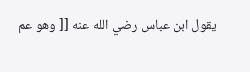يقول ابن عباس رضي الله عنه [[ وهو عم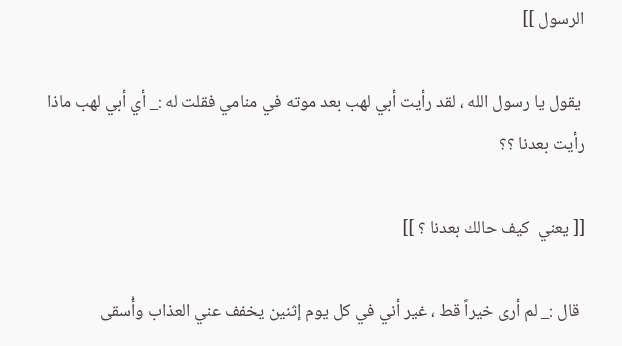الرسول ]]

 يقول يا رسول الله ، لقد رأيت أبي لهب بعد موته في منامي فقلت له :_ أي أبي لهب ماذا رأيت بعدنا ؟؟

[[ يعني  كيف حالك بعدنا ؟ ]]

 قال :_ لم أرى خيراً قط ، غير أني في كل يوم إثنين يخفف عني العذاب وأُسقى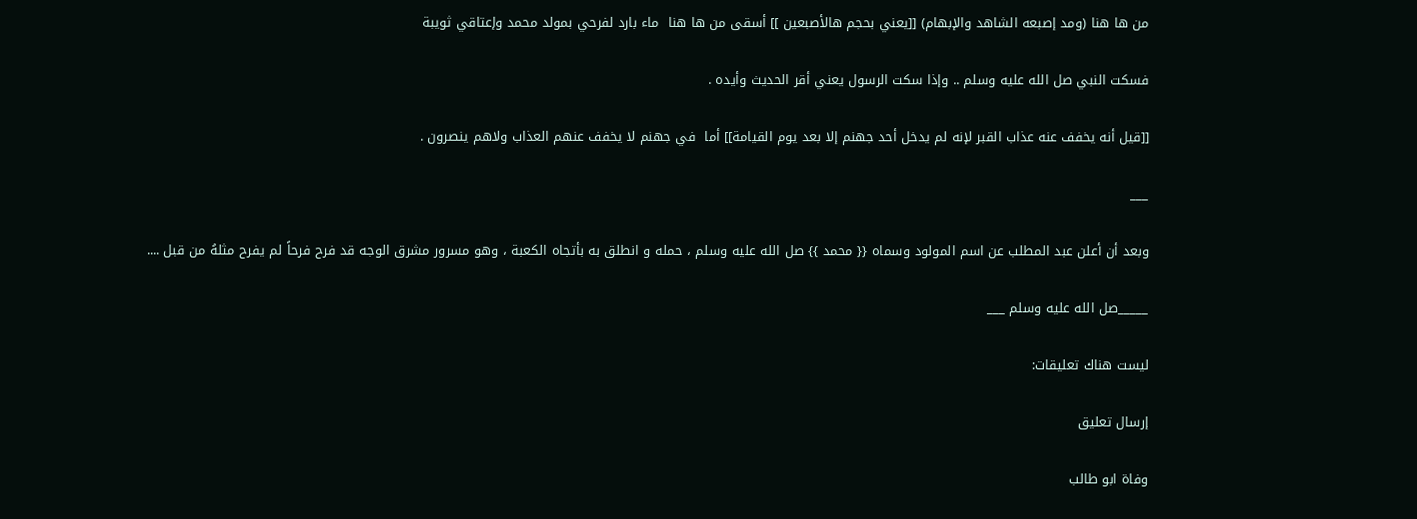من ها هنا (ومد إصبعه الشاهد والإبهام) [[يعني بحجم هالأصبعين ]] أسقى من ها هنا  ماء بارد لفرحي بمولد محمد وإعتاقي ثويبة

فسكت النبي صل الله عليه وسلم .. وإذا سكت الرسول يعني أقر الحديث وأيده .

[[قيل أنه يخفف عنه عذاب القبر لإنه لم يدخل أحد جهنم إلا بعد يوم القيامة]] أما  في جهنم لا يخفف عنهم العذاب ولاهم ينصرون .

___

وبعد أن أعلن عبد المطلب عن اسم المولود وسماه {{ محمد }} صل الله عليه وسلم ، حمله و انطلق به بأتجاه الكعبة ، وهو مسرور مشرق الوجه قد فرح فرحاً لم يفرح مثلهُ من قبل ....

_____صل الله عليه وسلم ___

ليست هناك تعليقات:

إرسال تعليق

وفاة ابو طالب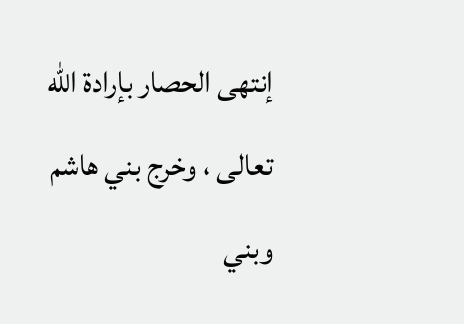إنتهى الحصار بإرادة الله تعالى ، وخرج بني هاشم وبني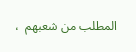المطلب من شعبهم  ،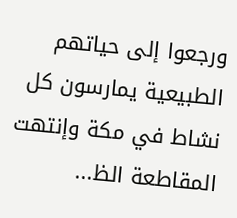ورجعوا إلى حياتهم الطبيعية يمارسون كل نشاط في مكة وإنتهت المقاطعة الظ...